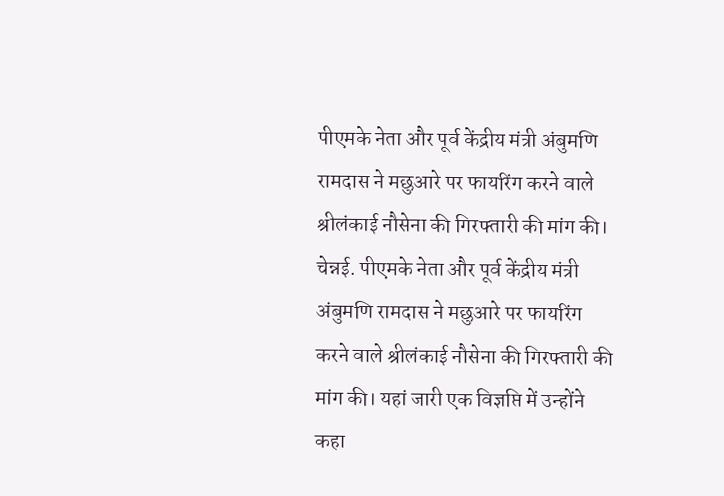पीएमके नेता और पूर्व केंद्रीय मंत्री अंबुमणि रामदास ने मछुआरे पर फायरिंग करने वाले श्रीलंकाई नौसेना की गिरफ्तारी की मांग की।
चेन्नई. पीएमके नेता और पूर्व केंद्रीय मंत्री अंबुमणि रामदास ने मछुआरे पर फायरिंग करने वाले श्रीलंकाई नौसेना की गिरफ्तारी की मांग की। यहां जारी एक विज्ञप्ति में उन्होंने कहा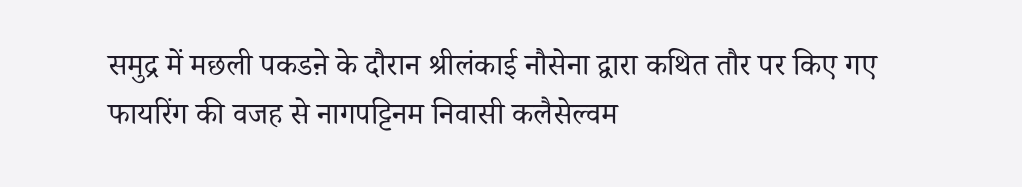समुद्र में मछली पकडऩे के दौरान श्रीलंकाई नौसेना द्वारा कथित तौर पर किए गए फायरिंग की वजह से नागपट्टिनम निवासी कलैसेल्वम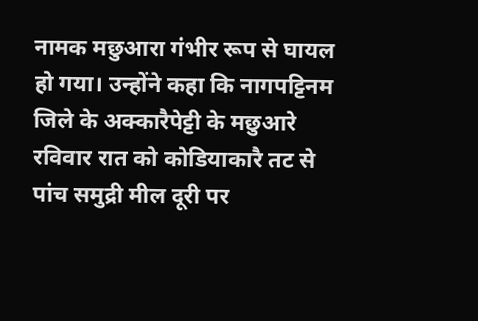नामक मछुआरा गंभीर रूप से घायल हो गया। उन्होंने कहा कि नागपट्टिनम जिले के अक्कारैपेट्टी के मछुआरे रविवार रात को कोडियाकारै तट से पांच समुद्री मील दूरी पर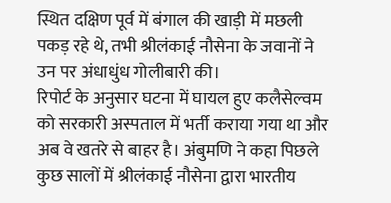स्थित दक्षिण पूर्व में बंगाल की खाड़ी में मछली पकड़ रहे थे, तभी श्रीलंकाई नौसेना के जवानों ने उन पर अंधाधुंध गोलीबारी की।
रिपोर्ट के अनुसार घटना में घायल हुए कलैसेल्वम को सरकारी अस्पताल में भर्ती कराया गया था और अब वे खतरे से बाहर है। अंबुमणि ने कहा पिछले कुछ सालों में श्रीलंकाई नौसेना द्वारा भारतीय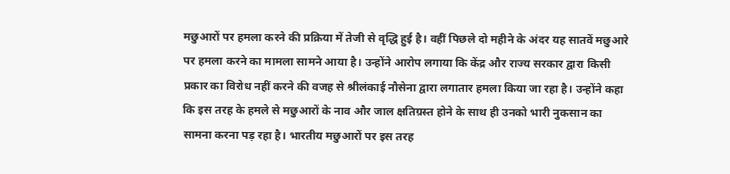मछुआरों पर हमला करने की प्रक्रिया में तेजी से वृद्धि हुई है। वहीं पिछले दो महीने के अंदर यह सातवें मछुआरे पर हमला करने का मामला सामने आया है। उन्होंने आरोप लगाया कि केंद्र और राज्य सरकार द्वारा किसी प्रकार का विरोध नहीं करने की वजह से श्रीलंकाई नौसेना द्वारा लगातार हमला किया जा रहा है। उन्होंने कहा कि इस तरह के हमले से मछुआरों के नाव और जाल क्षतिग्रस्त होने के साथ ही उनको भारी नुकसान का सामना करना पड़ रहा है। भारतीय मछुआरों पर इस तरह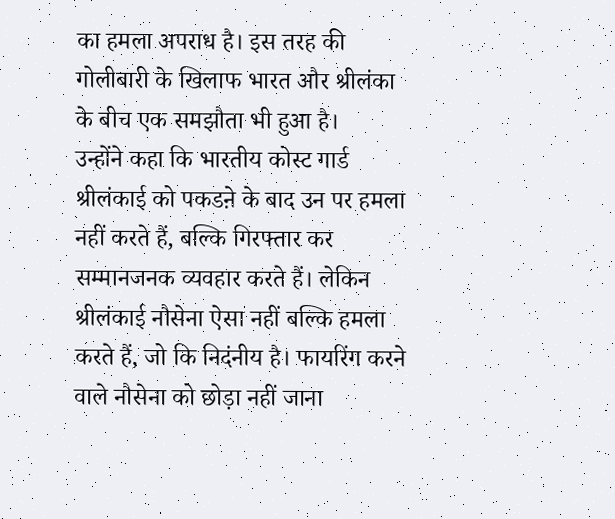का हमला अपराध है। इस तरह की गोलीबारी के खिलाफ भारत और श्रीलंका के बीच एक समझौता भी हुआ है।
उन्होंने कहा कि भारतीय कोस्ट गार्ड श्रीलंकाई को पकडऩे के बाद उन पर हमला नहीं करते हैं, बल्कि गिरफ्तार कर सम्मानजनक व्यवहार करते हैं। लेकिन श्रीलंकाई नौसेना ऐसा नहीं बल्कि हमला करते हैं, जो कि निदंनीय है। फायरिंग करने वाले नौसेना को छोड़ा नहीं जाना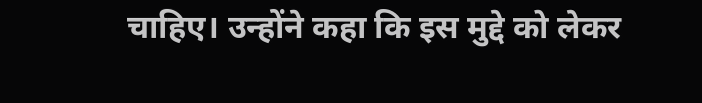चाहिए। उन्होंने कहा कि इस मुद्दे को लेकर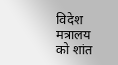विदेश मत्रालय को शांत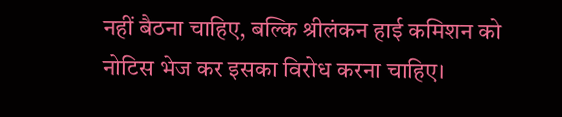नहीं बैठना चाहिए, बल्कि श्रीलंकन हाई कमिशन को नोटिस भेज कर इसका विरोध करना चाहिए।